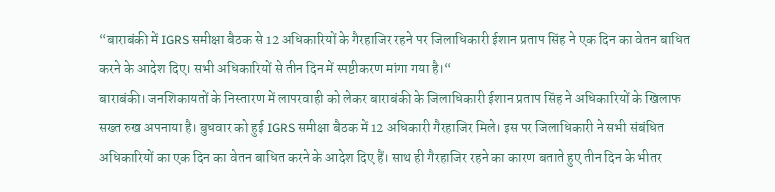“बाराबंकी में IGRS समीक्षा बैठक से 12 अधिकारियों के गैरहाजिर रहने पर जिलाधिकारी ईशान प्रताप सिंह ने एक दिन का वेतन बाधित करने के आदेश दिए। सभी अधिकारियों से तीन दिन में स्पष्टीकरण मांगा गया है।“
बाराबंकी। जनशिकायतों के निस्तारण में लापरवाही को लेकर बाराबंकी के जिलाधिकारी ईशान प्रताप सिंह ने अधिकारियों के खिलाफ सख्त रुख अपनाया है। बुधवार को हुई IGRS समीक्षा बैठक में 12 अधिकारी गैरहाजिर मिले। इस पर जिलाधिकारी ने सभी संबंधित अधिकारियों का एक दिन का वेतन बाधित करने के आदेश दिए हैं। साथ ही गैरहाजिर रहने का कारण बताते हुए तीन दिन के भीतर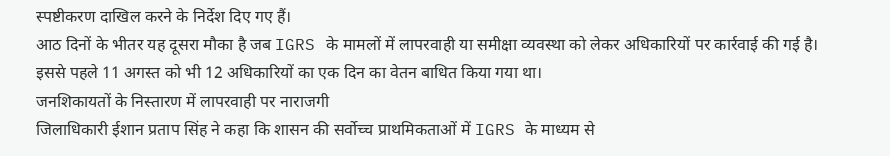स्पष्टीकरण दाखिल करने के निर्देश दिए गए हैं।
आठ दिनों के भीतर यह दूसरा मौका है जब IGRS के मामलों में लापरवाही या समीक्षा व्यवस्था को लेकर अधिकारियों पर कार्रवाई की गई है। इससे पहले 11 अगस्त को भी 12 अधिकारियों का एक दिन का वेतन बाधित किया गया था।
जनशिकायतों के निस्तारण में लापरवाही पर नाराजगी
जिलाधिकारी ईशान प्रताप सिंह ने कहा कि शासन की सर्वोच्च प्राथमिकताओं में IGRS के माध्यम से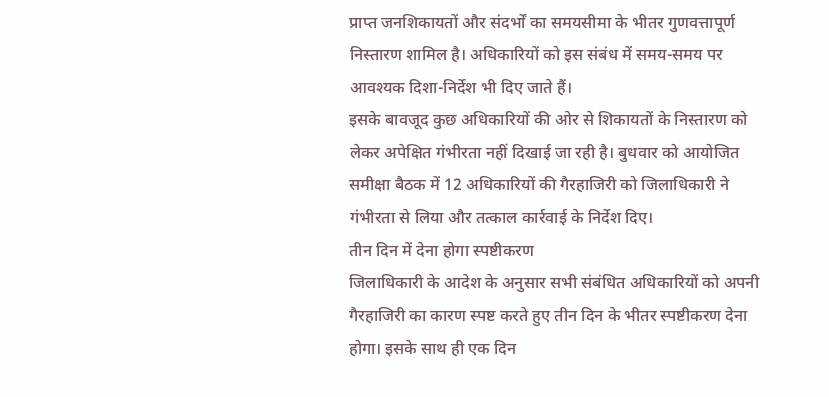प्राप्त जनशिकायतों और संदर्भों का समयसीमा के भीतर गुणवत्तापूर्ण निस्तारण शामिल है। अधिकारियों को इस संबंध में समय-समय पर आवश्यक दिशा-निर्देश भी दिए जाते हैं।
इसके बावजूद कुछ अधिकारियों की ओर से शिकायतों के निस्तारण को लेकर अपेक्षित गंभीरता नहीं दिखाई जा रही है। बुधवार को आयोजित समीक्षा बैठक में 12 अधिकारियों की गैरहाजिरी को जिलाधिकारी ने गंभीरता से लिया और तत्काल कार्रवाई के निर्देश दिए।
तीन दिन में देना होगा स्पष्टीकरण
जिलाधिकारी के आदेश के अनुसार सभी संबंधित अधिकारियों को अपनी गैरहाजिरी का कारण स्पष्ट करते हुए तीन दिन के भीतर स्पष्टीकरण देना होगा। इसके साथ ही एक दिन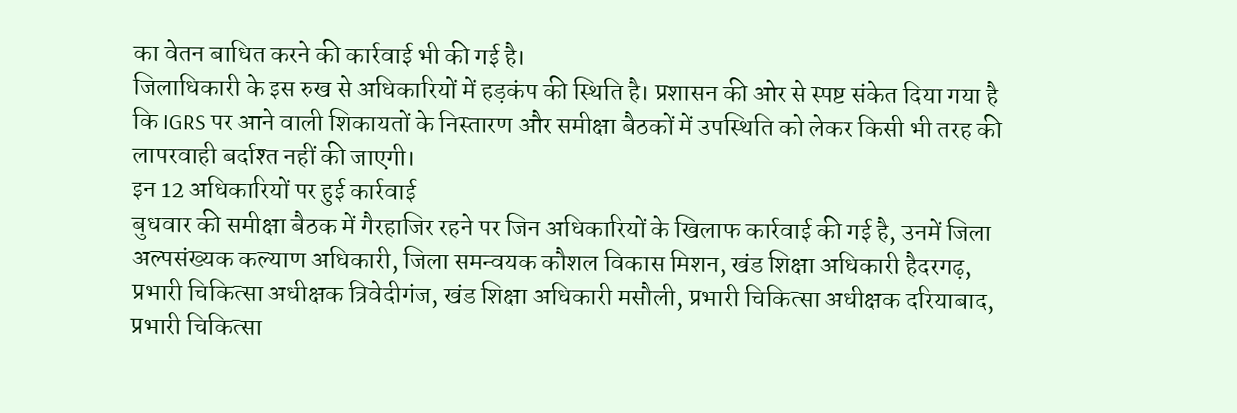का वेतन बाधित करने की कार्रवाई भी की गई है।
जिलाधिकारी के इस रुख से अधिकारियों में हड़कंप की स्थिति है। प्रशासन की ओर से स्पष्ट संकेत दिया गया है कि IGRS पर आने वाली शिकायतों के निस्तारण और समीक्षा बैठकों में उपस्थिति को लेकर किसी भी तरह की लापरवाही बर्दाश्त नहीं की जाएगी।
इन 12 अधिकारियों पर हुई कार्रवाई
बुधवार की समीक्षा बैठक में गैरहाजिर रहने पर जिन अधिकारियों के खिलाफ कार्रवाई की गई है, उनमें जिला अल्पसंख्यक कल्याण अधिकारी, जिला समन्वयक कौशल विकास मिशन, खंड शिक्षा अधिकारी हैदरगढ़, प्रभारी चिकित्सा अधीक्षक त्रिवेदीगंज, खंड शिक्षा अधिकारी मसौली, प्रभारी चिकित्सा अधीक्षक दरियाबाद, प्रभारी चिकित्सा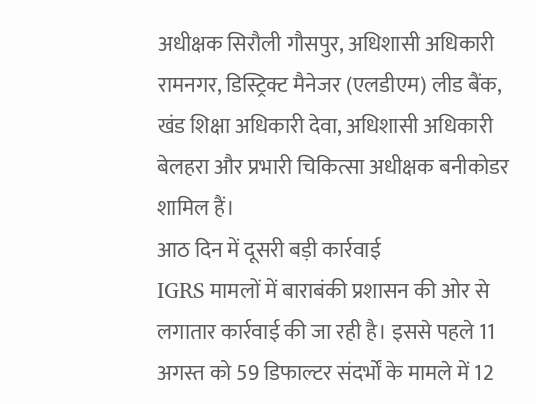अधीक्षक सिरौली गौसपुर, अधिशासी अधिकारी रामनगर, डिस्ट्रिक्ट मैनेजर (एलडीएम) लीड बैंक, खंड शिक्षा अधिकारी देवा, अधिशासी अधिकारी बेलहरा और प्रभारी चिकित्सा अधीक्षक बनीकोडर शामिल हैं।
आठ दिन में दूसरी बड़ी कार्रवाई
IGRS मामलों में बाराबंकी प्रशासन की ओर से लगातार कार्रवाई की जा रही है। इससे पहले 11 अगस्त को 59 डिफाल्टर संदर्भों के मामले में 12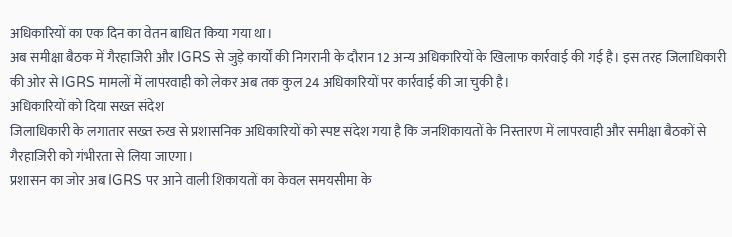अधिकारियों का एक दिन का वेतन बाधित किया गया था।
अब समीक्षा बैठक में गैरहाजिरी और IGRS से जुड़े कार्यों की निगरानी के दौरान 12 अन्य अधिकारियों के खिलाफ कार्रवाई की गई है। इस तरह जिलाधिकारी की ओर से IGRS मामलों में लापरवाही को लेकर अब तक कुल 24 अधिकारियों पर कार्रवाई की जा चुकी है।
अधिकारियों को दिया सख्त संदेश
जिलाधिकारी के लगातार सख्त रुख से प्रशासनिक अधिकारियों को स्पष्ट संदेश गया है कि जनशिकायतों के निस्तारण में लापरवाही और समीक्षा बैठकों से गैरहाजिरी को गंभीरता से लिया जाएगा।
प्रशासन का जोर अब IGRS पर आने वाली शिकायतों का केवल समयसीमा के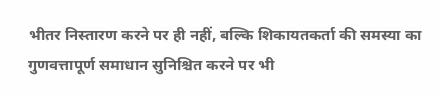भीतर निस्तारण करने पर ही नहीं, बल्कि शिकायतकर्ता की समस्या का गुणवत्तापूर्ण समाधान सुनिश्चित करने पर भी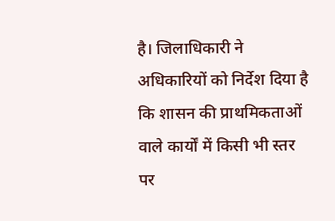है। जिलाधिकारी ने अधिकारियों को निर्देश दिया है कि शासन की प्राथमिकताओं वाले कार्यों में किसी भी स्तर पर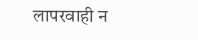लापरवाही न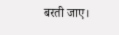बरती जाए।